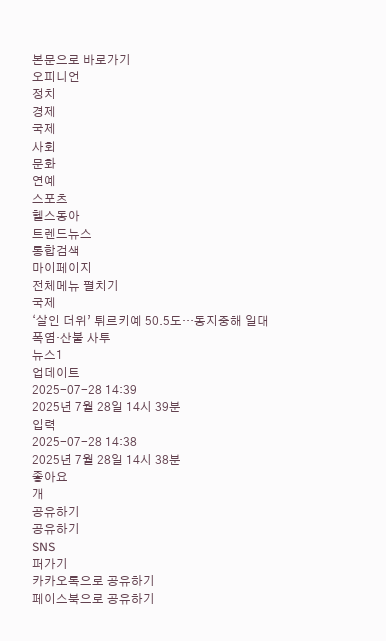본문으로 바로가기
오피니언
정치
경제
국제
사회
문화
연예
스포츠
헬스동아
트렌드뉴스
통합검색
마이페이지
전체메뉴 펼치기
국제
‘살인 더위’ 튀르키예 50.5도…동지중해 일대 폭염·산불 사투
뉴스1
업데이트
2025-07-28 14:39
2025년 7월 28일 14시 39분
입력
2025-07-28 14:38
2025년 7월 28일 14시 38분
좋아요
개
공유하기
공유하기
SNS
퍼가기
카카오톡으로 공유하기
페이스북으로 공유하기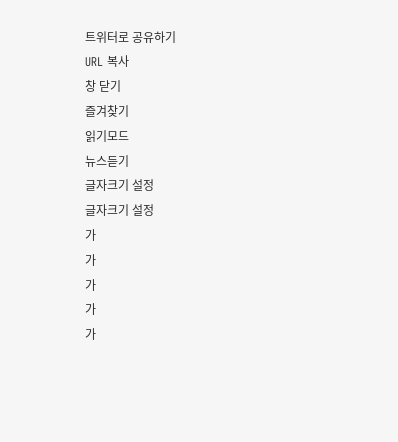트위터로 공유하기
URL 복사
창 닫기
즐겨찾기
읽기모드
뉴스듣기
글자크기 설정
글자크기 설정
가
가
가
가
가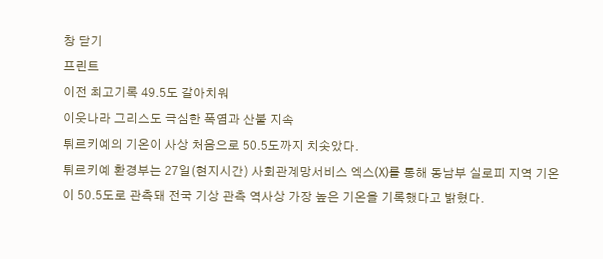창 닫기
프린트
이전 최고기록 49.5도 갈아치워
이웃나라 그리스도 극심한 폭염과 산불 지속
튀르키예의 기온이 사상 처음으로 50.5도까지 치솟았다.
튀르키예 환경부는 27일(현지시간) 사회관계망서비스 엑스(X)를 통해 동남부 실로피 지역 기온이 50.5도로 관측돼 전국 기상 관측 역사상 가장 높은 기온을 기록했다고 밝혔다.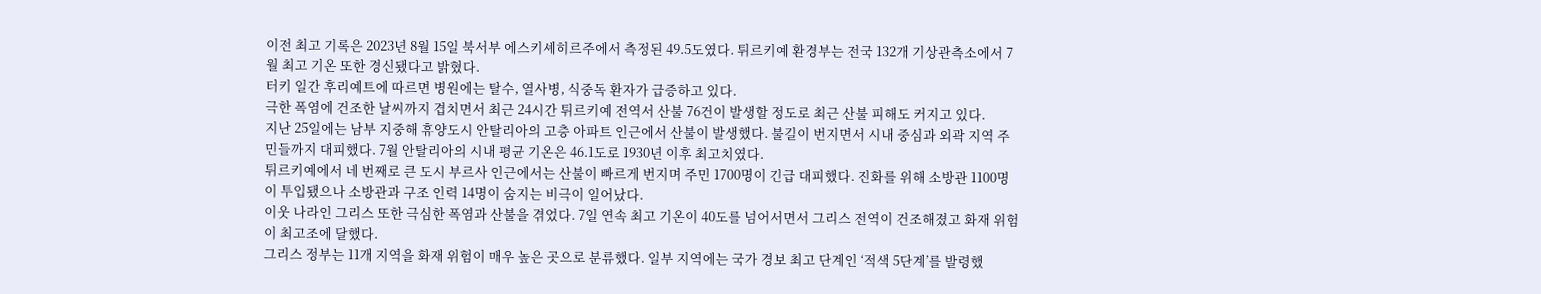이전 최고 기록은 2023년 8월 15일 북서부 에스키셰히르주에서 측정된 49.5도였다. 튀르키예 환경부는 전국 132개 기상관측소에서 7월 최고 기온 또한 경신됐다고 밝혔다.
터키 일간 후리예트에 따르면 병원에는 탈수, 열사병, 식중독 환자가 급증하고 있다.
극한 폭염에 건조한 날씨까지 겹치면서 최근 24시간 튀르키예 전역서 산불 76건이 발생할 정도로 최근 산불 피해도 커지고 있다.
지난 25일에는 남부 지중해 휴양도시 안탈리아의 고층 아파트 인근에서 산불이 발생했다. 불길이 번지면서 시내 중심과 외곽 지역 주민들까지 대피했다. 7월 안탈리아의 시내 평균 기온은 46.1도로 1930년 이후 최고치였다.
튀르키예에서 네 번째로 큰 도시 부르사 인근에서는 산불이 빠르게 번지며 주민 1700명이 긴급 대피했다. 진화를 위해 소방관 1100명이 투입됐으나 소방관과 구조 인력 14명이 숨지는 비극이 일어났다.
이웃 나라인 그리스 또한 극심한 폭염과 산불을 겪었다. 7일 연속 최고 기온이 40도를 넘어서면서 그리스 전역이 건조해졌고 화재 위험이 최고조에 달했다.
그리스 정부는 11개 지역을 화재 위험이 매우 높은 곳으로 분류했다. 일부 지역에는 국가 경보 최고 단계인 ‘적색 5단계’를 발령했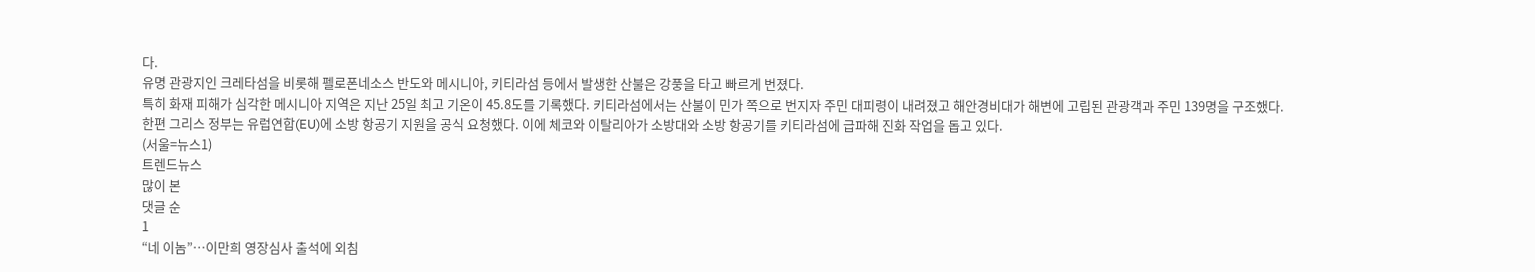다.
유명 관광지인 크레타섬을 비롯해 펠로폰네소스 반도와 메시니아, 키티라섬 등에서 발생한 산불은 강풍을 타고 빠르게 번졌다.
특히 화재 피해가 심각한 메시니아 지역은 지난 25일 최고 기온이 45.8도를 기록했다. 키티라섬에서는 산불이 민가 쪽으로 번지자 주민 대피령이 내려졌고 해안경비대가 해변에 고립된 관광객과 주민 139명을 구조했다.
한편 그리스 정부는 유럽연합(EU)에 소방 항공기 지원을 공식 요청했다. 이에 체코와 이탈리아가 소방대와 소방 항공기를 키티라섬에 급파해 진화 작업을 돕고 있다.
(서울=뉴스1)
트렌드뉴스
많이 본
댓글 순
1
“네 이놈”…이만희 영장심사 출석에 외침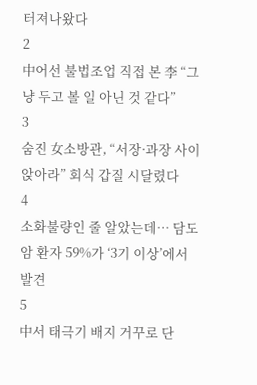터져나왔다
2
中어선 불법조업 직접 본 李 “그냥 두고 볼 일 아닌 것 같다”
3
숨진 女소방관, “서장·과장 사이 앉아라” 회식 갑질 시달렸다
4
소화불량인 줄 알았는데… 담도암 환자 59%가 ‘3기 이상’에서 발견
5
中서 태극기 배지 거꾸로 단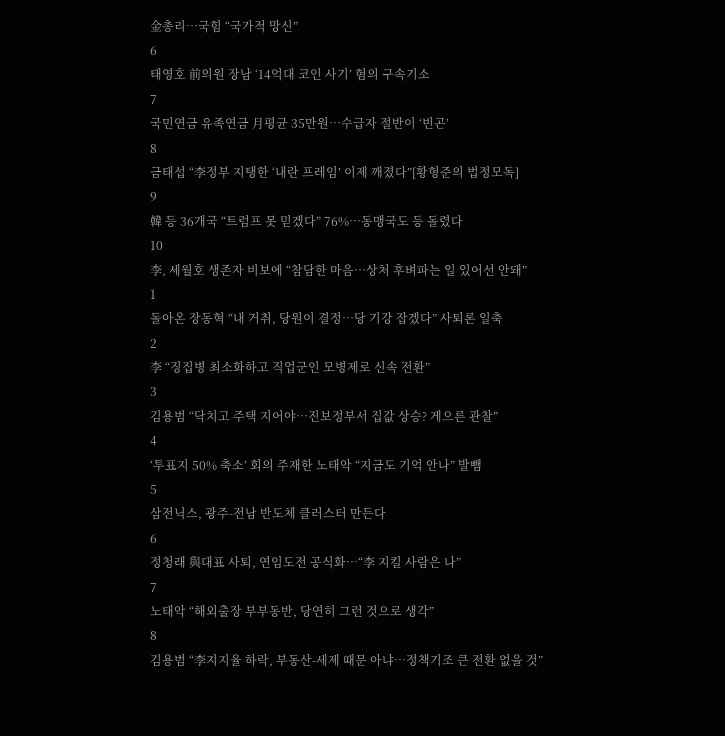金총리…국힘 “국가적 망신”
6
태영호 前의원 장남 ‘14억대 코인 사기’ 혐의 구속기소
7
국민연금 유족연금 月평균 35만원…수급자 절반이 ‘빈곤’
8
금태섭 “李정부 지탱한 ‘내란 프레임’ 이제 깨졌다”[황형준의 법정모독]
9
韓 등 36개국 “트럼프 못 믿겠다” 76%…동맹국도 등 돌렸다
10
李, 세월호 생존자 비보에 “참담한 마음…상처 후벼파는 일 있어선 안돼”
1
돌아온 장동혁 “내 거취, 당원이 결정…당 기강 잡겠다” 사퇴론 일축
2
李 “징집병 최소화하고 직업군인 모병제로 신속 전환”
3
김용범 “닥치고 주택 지어야…진보정부서 집값 상승? 게으른 관찰”
4
‘투표지 50% 축소’ 회의 주재한 노태악 “지금도 기억 안나” 발뺌
5
삼전닉스, 광주-전남 반도체 클러스터 만든다
6
정청래 與대표 사퇴, 연임도전 공식화…“李 지킬 사람은 나”
7
노태악 “해외출장 부부동반, 당연히 그런 것으로 생각”
8
김용범 “李지지율 하락, 부동산-세제 때문 아냐…정책기조 큰 전환 없을 것”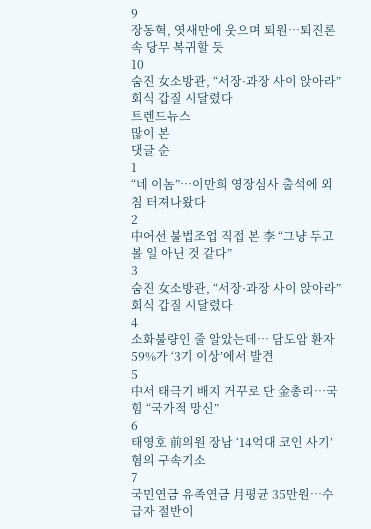9
장동혁, 엿새만에 웃으며 퇴원…퇴진론속 당무 복귀할 듯
10
숨진 女소방관, “서장·과장 사이 앉아라” 회식 갑질 시달렸다
트렌드뉴스
많이 본
댓글 순
1
“네 이놈”…이만희 영장심사 출석에 외침 터져나왔다
2
中어선 불법조업 직접 본 李 “그냥 두고 볼 일 아닌 것 같다”
3
숨진 女소방관, “서장·과장 사이 앉아라” 회식 갑질 시달렸다
4
소화불량인 줄 알았는데… 담도암 환자 59%가 ‘3기 이상’에서 발견
5
中서 태극기 배지 거꾸로 단 金총리…국힘 “국가적 망신”
6
태영호 前의원 장남 ‘14억대 코인 사기’ 혐의 구속기소
7
국민연금 유족연금 月평균 35만원…수급자 절반이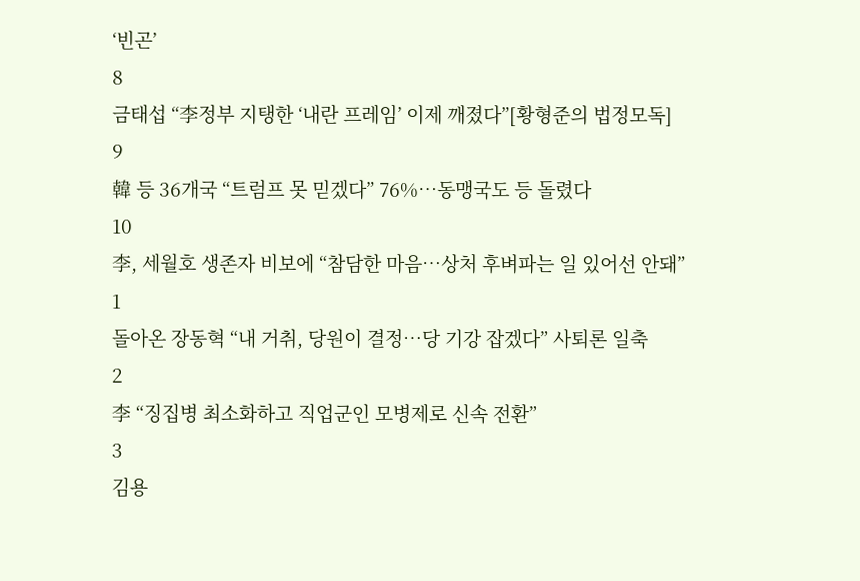‘빈곤’
8
금태섭 “李정부 지탱한 ‘내란 프레임’ 이제 깨졌다”[황형준의 법정모독]
9
韓 등 36개국 “트럼프 못 믿겠다” 76%…동맹국도 등 돌렸다
10
李, 세월호 생존자 비보에 “참담한 마음…상처 후벼파는 일 있어선 안돼”
1
돌아온 장동혁 “내 거취, 당원이 결정…당 기강 잡겠다” 사퇴론 일축
2
李 “징집병 최소화하고 직업군인 모병제로 신속 전환”
3
김용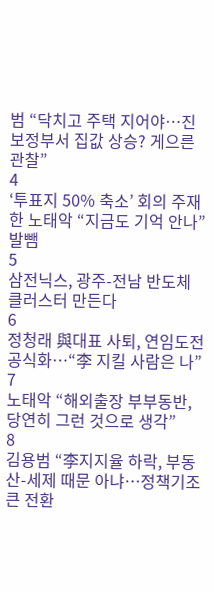범 “닥치고 주택 지어야…진보정부서 집값 상승? 게으른 관찰”
4
‘투표지 50% 축소’ 회의 주재한 노태악 “지금도 기억 안나” 발뺌
5
삼전닉스, 광주-전남 반도체 클러스터 만든다
6
정청래 與대표 사퇴, 연임도전 공식화…“李 지킬 사람은 나”
7
노태악 “해외출장 부부동반, 당연히 그런 것으로 생각”
8
김용범 “李지지율 하락, 부동산-세제 때문 아냐…정책기조 큰 전환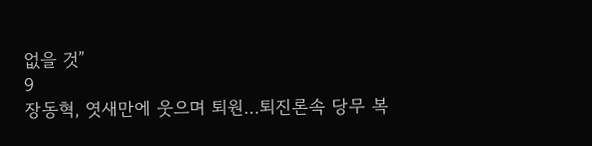없을 것”
9
장동혁, 엿새만에 웃으며 퇴원…퇴진론속 당무 복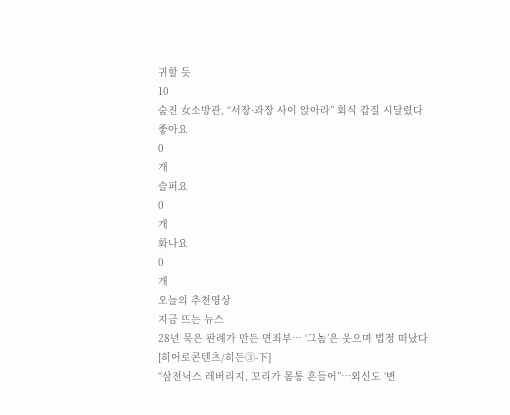귀할 듯
10
숨진 女소방관, “서장·과장 사이 앉아라” 회식 갑질 시달렸다
좋아요
0
개
슬퍼요
0
개
화나요
0
개
오늘의 추천영상
지금 뜨는 뉴스
28년 묵은 판례가 만든 면죄부… ‘그놈’은 웃으며 법정 떠났다[히어로콘텐츠/히든③-下]
“삼전닉스 레버리지, 꼬리가 몸통 흔들어”…외신도 ‘변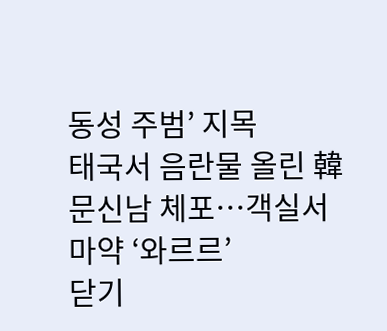동성 주범’ 지목
태국서 음란물 올린 韓문신남 체포…객실서 마약 ‘와르르’
닫기